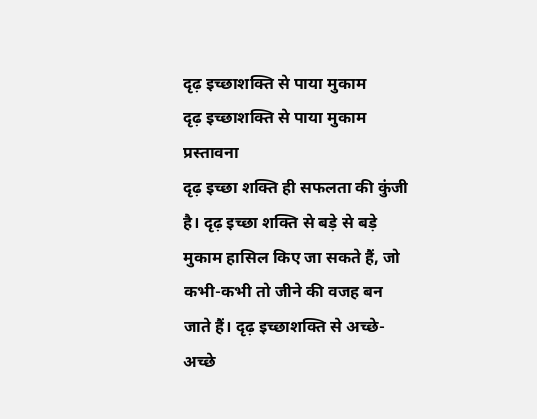दृढ़ इच्छाशक्ति से पाया मुकाम
दृढ़ इच्छाशक्ति से पाया मुकाम
प्रस्तावना
दृढ़ इच्छा शक्ति ही सफलता की कुंजी है। दृढ़ इच्छा शक्ति से बड़े से बड़े मुकाम हासिल किए जा सकते हैं, जो कभी-कभी तो जीने की वजह बन जाते हैं। दृढ़ इच्छाशक्ति से अच्छे-अच्छे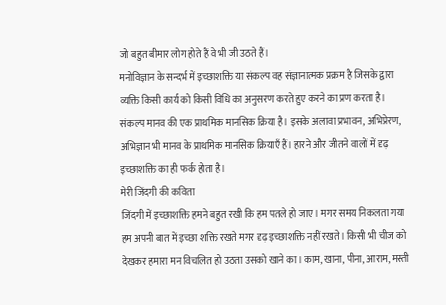जो बहुत बीमार लोग होते हैं वे भी जी उठते हैं।
मनोविज्ञान के सन्दर्भ में इच्छाशक्ति या संकल्प वह संज्ञानात्मक प्रक्रम है जिसके द्वारा व्यक्ति किसी कार्य को किसी विधि का अनुसरण करते हुए करने का प्रण करता है। संकल्प मानव की एक प्राथमिक मानसिक क्रिया है। इसके अलावा प्रभावन, अभिप्रेरण, अभिज्ञान भी मानव के प्राथमिक मानसिक क्रियाएँ हैं। हारने और जीतने वालों में दृढ़ इच्छाशक्ति का ही फर्क होता है।
मेरी जिंदगी की कविता
जिंदगी में इच्छाशक्ति हमने बहुत रखी कि हम पतले हो जाए। मगर समय निकलता गया हम अपनी बात में इच्छा शक्ति रखते मगर दृढ़ इच्छाशक्ति नहीं रखते। किसी भी चीज को देखकर हमारा मन विचलित हो उठता उसको खाने का। काम, खाना, पीना, आराम, मस्ती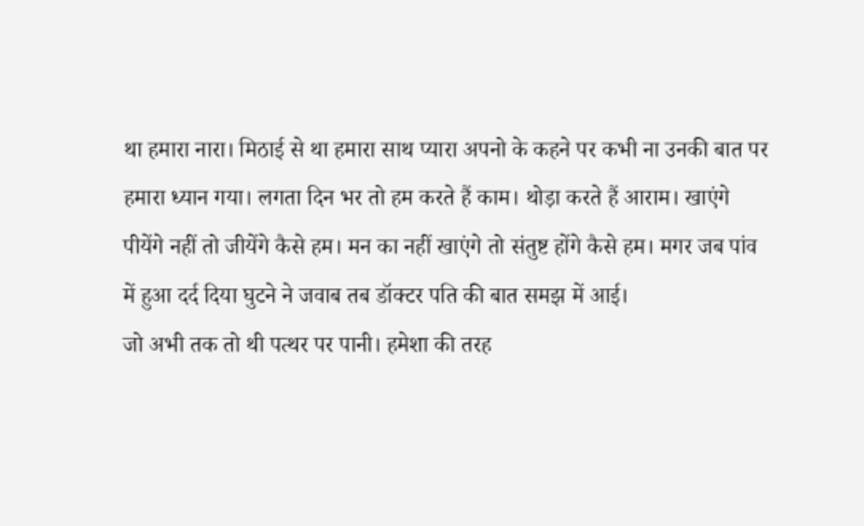था हमारा नारा। मिठाई से था हमारा साथ प्यारा अपनो के कहने पर कभी ना उनकी बात पर हमारा ध्यान गया। लगता दिन भर तो हम करते हैं काम। थोड़ा करते हैं आराम। खाएंगे पीयेंगे नहीं तो जीयेंगे कैसे हम। मन का नहीं खाएंगे तो संतुष्ट होंगे कैसे हम। मगर जब पांव में हुआ दर्द दिया घुटने ने जवाब तब डॉक्टर पति की बात समझ में आई।
जो अभी तक तो थी पत्थर पर पानी। हमेशा की तरह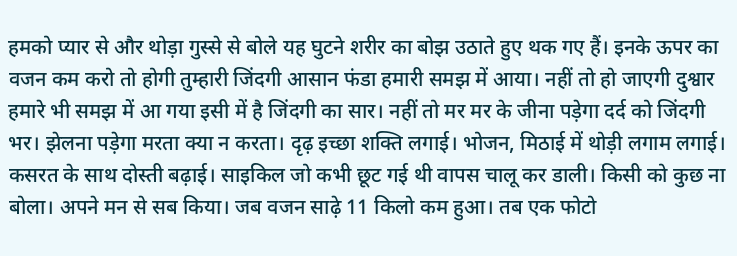हमको प्यार से और थोड़ा गुस्से से बोले यह घुटने शरीर का बोझ उठाते हुए थक गए हैं। इनके ऊपर का वजन कम करो तो होगी तुम्हारी जिंदगी आसान फंडा हमारी समझ में आया। नहीं तो हो जाएगी दुश्वार हमारे भी समझ में आ गया इसी में है जिंदगी का सार। नहीं तो मर मर के जीना पड़ेगा दर्द को जिंदगी भर। झेलना पड़ेगा मरता क्या न करता। दृढ़ इच्छा शक्ति लगाई। भोजन, मिठाई में थोड़ी लगाम लगाई। कसरत के साथ दोस्ती बढ़ाई। साइकिल जो कभी छूट गई थी वापस चालू कर डाली। किसी को कुछ ना बोला। अपने मन से सब किया। जब वजन साढ़े 11 किलो कम हुआ। तब एक फोटो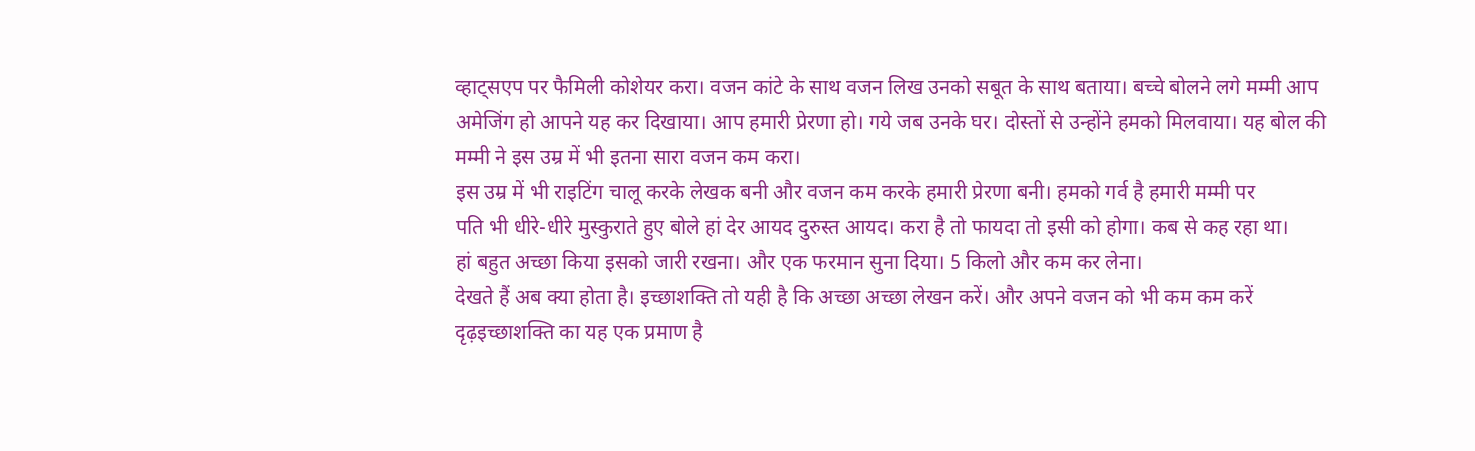व्हाट्सएप पर फैमिली कोशेयर करा। वजन कांटे के साथ वजन लिख उनको सबूत के साथ बताया। बच्चे बोलने लगे मम्मी आप अमेजिंग हो आपने यह कर दिखाया। आप हमारी प्रेरणा हो। गये जब उनके घर। दोस्तों से उन्होंने हमको मिलवाया। यह बोल की मम्मी ने इस उम्र में भी इतना सारा वजन कम करा।
इस उम्र में भी राइटिंग चालू करके लेखक बनी और वजन कम करके हमारी प्रेरणा बनी। हमको गर्व है हमारी मम्मी पर
पति भी धीरे-धीरे मुस्कुराते हुए बोले हां देर आयद दुरुस्त आयद। करा है तो फायदा तो इसी को होगा। कब से कह रहा था।
हां बहुत अच्छा किया इसको जारी रखना। और एक फरमान सुना दिया। 5 किलो और कम कर लेना।
देखते हैं अब क्या होता है। इच्छाशक्ति तो यही है कि अच्छा अच्छा लेखन करें। और अपने वजन को भी कम कम करें
दृढ़इच्छाशक्ति का यह एक प्रमाण है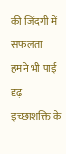की जिंदगी में सफलता हमने भी पाई दृढ़ इच्छाशक्ति के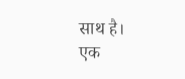साथ है।
एक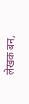लेखक बन,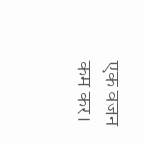एक वजन कम कर।